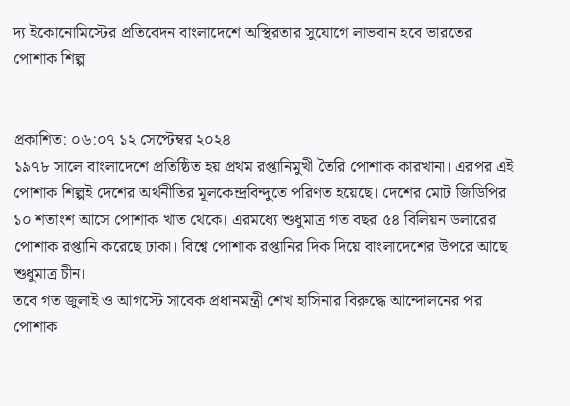দ্য ইকোনোমিস্টের প্রতিবেদন বাংলাদেশে অস্থিরতার সুযোগে লাভবান হবে ভারতের পোশাক শিল্প


প্রকাশিত: ০৬:০৭ ১২ সেপ্টেম্বর ২০২৪
১৯৭৮ সালে বাংলাদেশে প্রতিষ্ঠিত হয় প্রথম রপ্তানিমুখী তৈরি পোশাক কারখানা। এরপর এই পোশাক শিল্পই দেশের অর্থনীতির মূলকেন্দ্রবিন্দুতে পরিণত হয়েছে। দেশের মোট জিডিপির ১০ শতাংশ আসে পোশাক খাত থেকে। এরমধ্যে শুধুমাত্র গত বছর ৫৪ বিলিয়ন ডলারের পোশাক রপ্তানি করেছে ঢাকা। বিশ্বে পোশাক রপ্তানির দিক দিয়ে বাংলাদেশের উপরে আছে শুধুমাত্র চীন।
তবে গত জুলাই ও আগস্টে সাবেক প্রধানমন্ত্রী শেখ হাসিনার বিরুদ্ধে আন্দোলনের পর পোশাক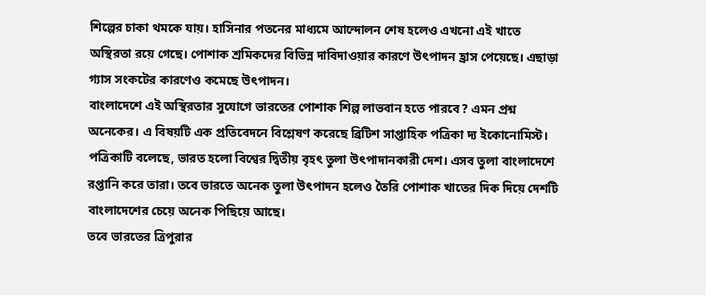শিল্পের চাকা থমকে যায়। হাসিনার পতনের মাধ্যমে আন্দোলন শেষ হলেও এখনো এই খাতে অস্থিরতা রয়ে গেছে। পোশাক শ্রমিকদের বিভিন্ন দাবিদাওয়ার কারণে উৎপাদন হ্রাস পেয়েছে। এছাড়া গ্যাস সংকটের কারণেও কমেছে উৎপাদন।
বাংলাদেশে এই অস্থিরতার সুযোগে ভারতের পোশাক শিল্প লাভবান হতে পারবে? এমন প্রশ্ন অনেকের। এ বিষয়টি এক প্রতিবেদনে বিশ্লেষণ করেছে ব্রিটিশ সাপ্তাহিক পত্রিকা দ্য ইকোনোমিস্ট।
পত্রিকাটি বলেছে, ভারত হলো বিশ্বের দ্বিতীয় বৃহৎ তুলা উৎপাদানকারী দেশ। এসব তুলা বাংলাদেশে রপ্তানি করে তারা। তবে ভারতে অনেক তুলা উৎপাদন হলেও তৈরি পোশাক খাতের দিক দিয়ে দেশটি বাংলাদেশের চেয়ে অনেক পিছিয়ে আছে।
তবে ভারতের ত্রিপুরার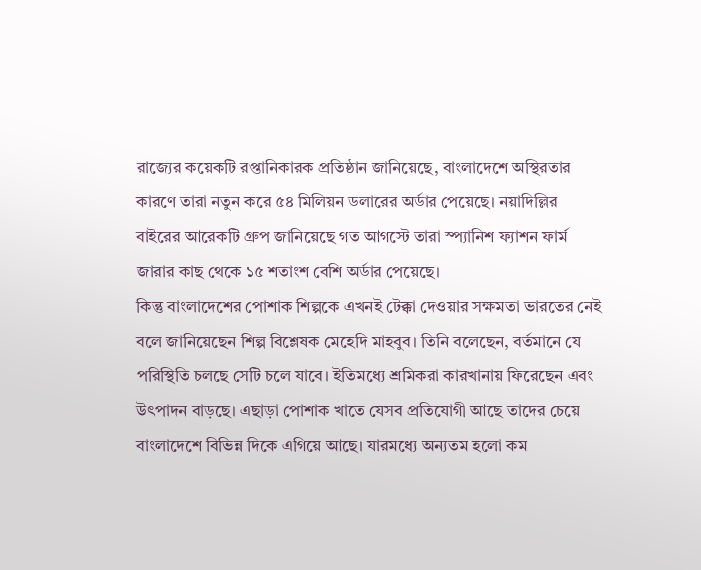রাজ্যের কয়েকটি রপ্তানিকারক প্রতিষ্ঠান জানিয়েছে, বাংলাদেশে অস্থিরতার কারণে তারা নতুন করে ৫৪ মিলিয়ন ডলারের অর্ডার পেয়েছে। নয়াদিল্লির বাইরের আরেকটি গ্রুপ জানিয়েছে গত আগস্টে তারা স্প্যানিশ ফ্যাশন ফার্ম জারার কাছ থেকে ১৫ শতাংশ বেশি অর্ডার পেয়েছে।
কিন্তু বাংলাদেশের পোশাক শিল্পকে এখনই টেক্কা দেওয়ার সক্ষমতা ভারতের নেই বলে জানিয়েছেন শিল্প বিশ্লেষক মেহেদি মাহবুব। তিনি বলেছেন, বর্তমানে যে পরিস্থিতি চলছে সেটি চলে যাবে। ইতিমধ্যে শ্রমিকরা কারখানায় ফিরেছেন এবং উৎপাদন বাড়ছে। এছাড়া পোশাক খাতে যেসব প্রতিযোগী আছে তাদের চেয়ে বাংলাদেশে বিভিন্ন দিকে এগিয়ে আছে। যারমধ্যে অন্যতম হলো কম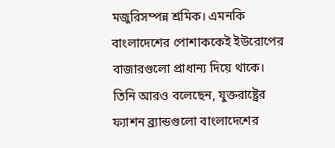মজুরিসম্পন্ন শ্রমিক। এমনকি বাংলাদেশের পোশাককেই ইউরোপের বাজারগুলো প্রাধান্য দিয়ে থাকে।
তিনি আরও বলেছেন, যুক্তরাষ্ট্রের ফ্যাশন ব্র্যান্ডগুলো বাংলাদেশের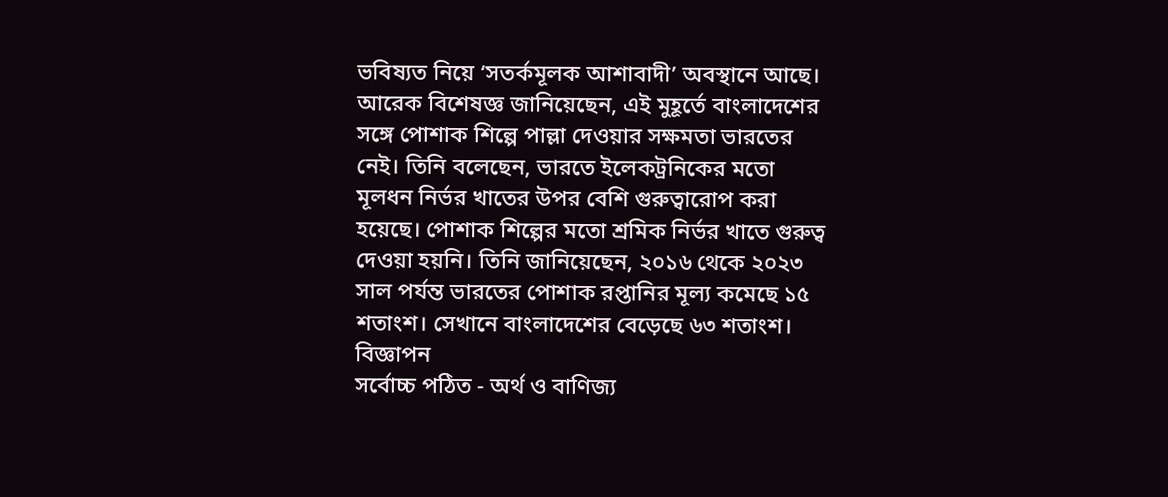ভবিষ্যত নিয়ে ‘সতর্কমূলক আশাবাদী’ অবস্থানে আছে।
আরেক বিশেষজ্ঞ জানিয়েছেন, এই মুহূর্তে বাংলাদেশের সঙ্গে পোশাক শিল্পে পাল্লা দেওয়ার সক্ষমতা ভারতের নেই। তিনি বলেছেন, ভারতে ইলেকট্রনিকের মতো মূলধন নির্ভর খাতের উপর বেশি গুরুত্বারোপ করা হয়েছে। পোশাক শিল্পের মতো শ্রমিক নির্ভর খাতে গুরুত্ব দেওয়া হয়নি। তিনি জানিয়েছেন, ২০১৬ থেকে ২০২৩ সাল পর্যন্ত ভারতের পোশাক রপ্তানির মূল্য কমেছে ১৫ শতাংশ। সেখানে বাংলাদেশের বেড়েছে ৬৩ শতাংশ।
বিজ্ঞাপন
সর্বোচ্চ পঠিত - অর্থ ও বাণিজ্য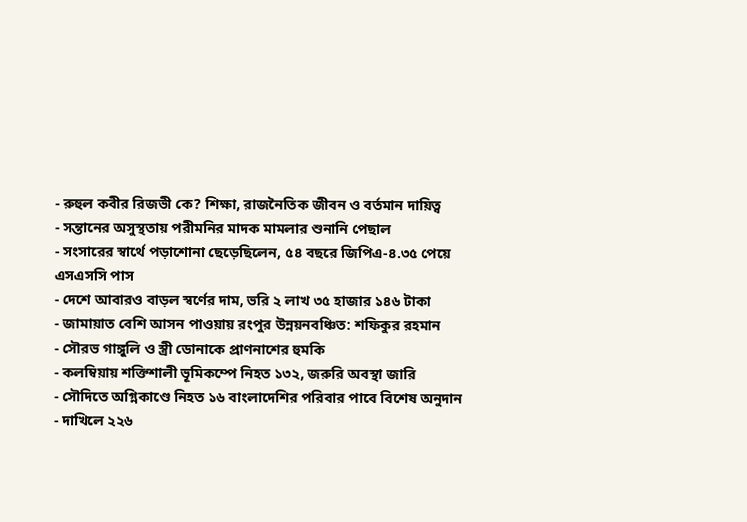- রুহুল কবীর রিজভী কে? শিক্ষা, রাজনৈতিক জীবন ও বর্তমান দায়িত্ব
- সন্তানের অসুস্থতায় পরীমনির মাদক মামলার শুনানি পেছাল
- সংসারের স্বার্থে পড়াশোনা ছেড়েছিলেন, ৫৪ বছরে জিপিএ-৪.৩৫ পেয়ে এসএসসি পাস
- দেশে আবারও বাড়ল স্বর্ণের দাম, ভরি ২ লাখ ৩৫ হাজার ১৪৬ টাকা
- জামায়াত বেশি আসন পাওয়ায় রংপুর উন্নয়নবঞ্চিত: শফিকুর রহমান
- সৌরভ গাঙ্গুলি ও স্ত্রী ডোনাকে প্রাণনাশের হুমকি
- কলম্বিয়ায় শক্তিশালী ভূমিকম্পে নিহত ১৩২, জরুরি অবস্থা জারি
- সৌদিতে অগ্নিকাণ্ডে নিহত ১৬ বাংলাদেশির পরিবার পাবে বিশেষ অনুদান
- দাখিলে ২২৬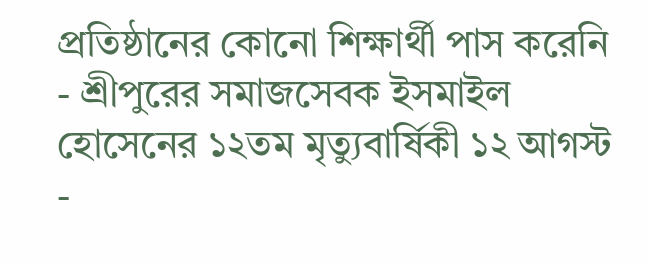প্রতিষ্ঠানের কোনো শিক্ষার্থী পাস করেনি
- শ্রীপুরের সমাজসেবক ইসমাইল হোসেনের ১২তম মৃত্যুবার্ষিকী ১২ আগস্ট
-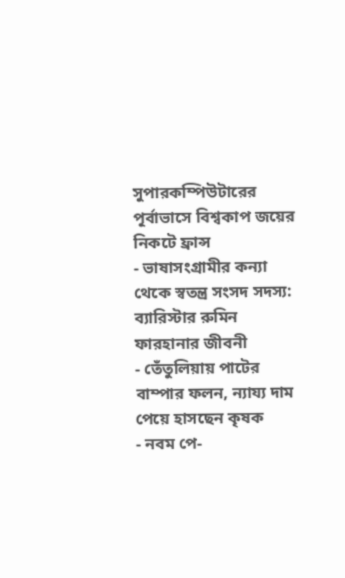সুপারকম্পিউটারের পূর্বাভাসে বিশ্বকাপ জয়ের নিকটে ফ্রান্স
- ভাষাসংগ্রামীর কন্যা থেকে স্বতন্ত্র সংসদ সদস্য: ব্যারিস্টার রুমিন ফারহানার জীবনী
- তেঁতুলিয়ায় পাটের বাম্পার ফলন, ন্যায্য দাম পেয়ে হাসছেন কৃষক
- নবম পে-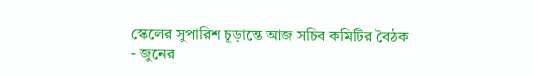স্কেলের সুপারিশ চূড়ান্তে আজ সচিব কমিটির বৈঠক
- জুনের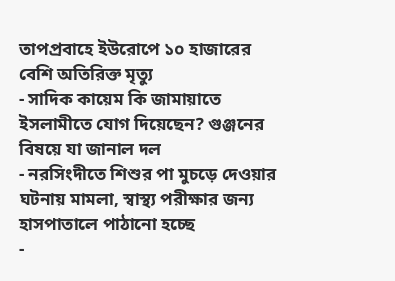তাপপ্রবাহে ইউরোপে ১০ হাজারের বেশি অতিরিক্ত মৃত্যু
- সাদিক কায়েম কি জামায়াতে ইসলামীতে যোগ দিয়েছেন? গুঞ্জনের বিষয়ে যা জানাল দল
- নরসিংদীতে শিশুর পা মুচড়ে দেওয়ার ঘটনায় মামলা, স্বাস্থ্য পরীক্ষার জন্য হাসপাতালে পাঠানো হচ্ছে
-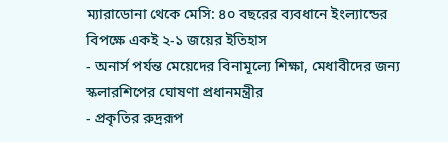ম্যারাডোনা থেকে মেসি: ৪০ বছরের ব্যবধানে ইংল্যান্ডের বিপক্ষে একই ২-১ জয়ের ইতিহাস
- অনার্স পর্যন্ত মেয়েদের বিনামূল্যে শিক্ষা, মেধাবীদের জন্য স্কলারশিপের ঘোষণা প্রধানমন্ত্রীর
- প্রকৃতির রুদ্ররূপ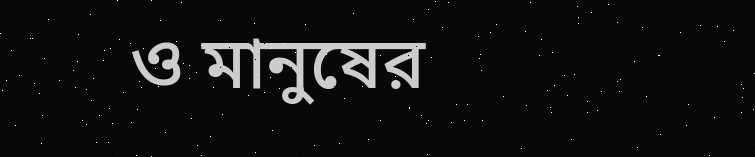ও মানুষের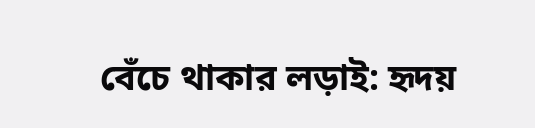বেঁচে থাকার লড়াই: হৃদয়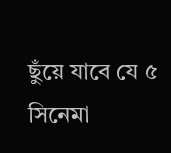ছুঁয়ে যাবে যে ৫ সিনেমা